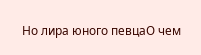Но лира юного певцаО чем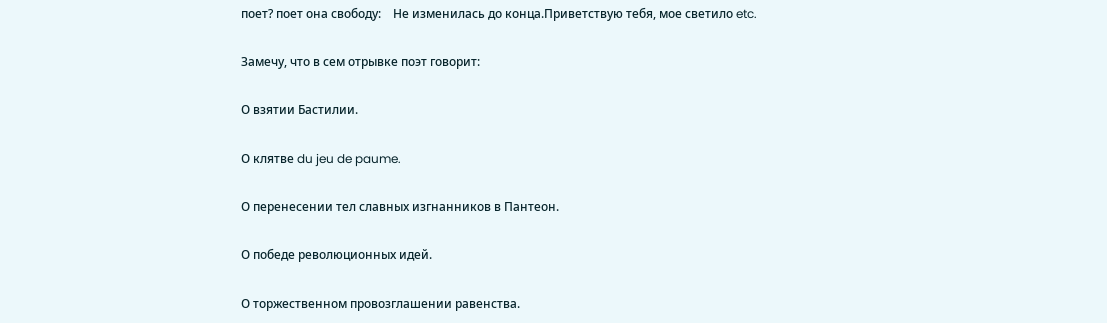поет? поет она свободу:    Не изменилась до конца.Приветствую тебя, мое светило etc.

Замечу, что в сем отрывке поэт говорит:

О взятии Бастилии.

О клятве du jeu de paume.

О перенесении тел славных изгнанников в Пантеон.

О победе революционных идей.

О торжественном провозглашении равенства.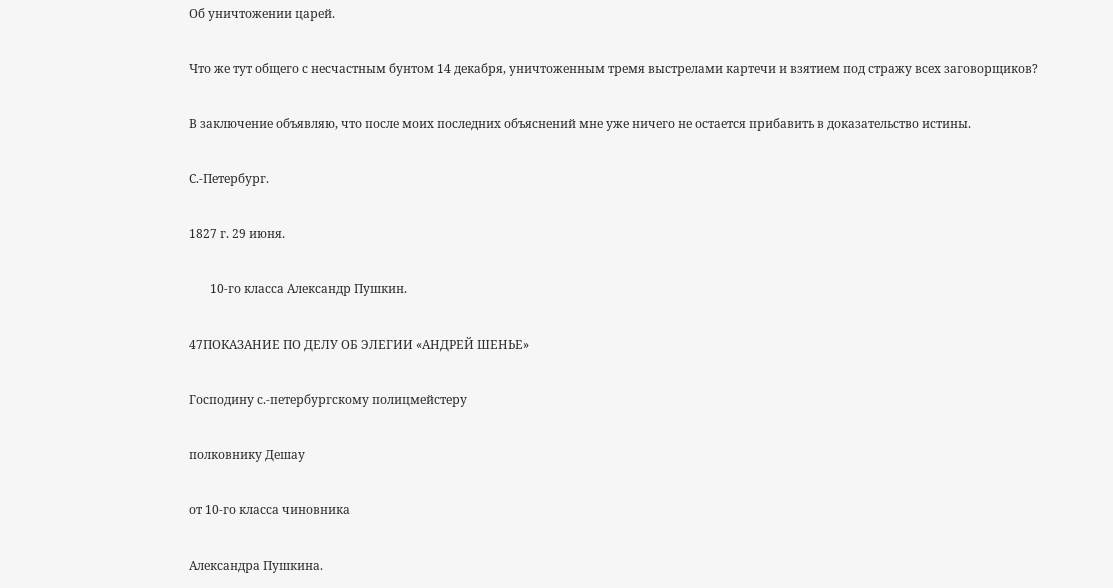Об уничтожении царей.

Что же тут общего с несчастным бунтом 14 декабря, уничтоженным тремя выстрелами картечи и взятием под стражу всех заговорщиков?

В заключение объявляю, что после моих последних объяснений мне уже ничего не остается прибавить в доказательство истины.

С.-Петербург.

1827 г. 29 июня.

       10-го класса Александр Пушкин.

47ПОКАЗАНИЕ ПО ДЕЛУ ОБ ЭЛЕГИИ «АНДРЕЙ ШЕНЬЕ»

Господину с.-петербургскому полицмейстеру

полковнику Дешау

от 10-го класса чиновника

Александра Пушкина.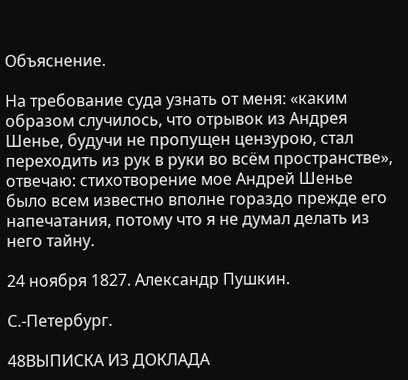Объяснение.

На требование суда узнать от меня: «каким образом случилось, что отрывок из Андрея Шенье, будучи не пропущен цензурою, стал переходить из рук в руки во всём пространстве», отвечаю: стихотворение мое Андрей Шенье было всем известно вполне гораздо прежде его напечатания, потому что я не думал делать из него тайну.

24 ноября 1827. Александр Пушкин.

С.-Петербург.

48ВЫПИСКА ИЗ ДОКЛАДА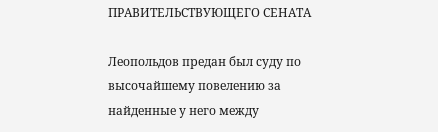ПРАВИТЕЛЬСТВУЮЩЕГО СЕНАТА

Леопольдов предан был суду по высочайшему повелению за найденные у него между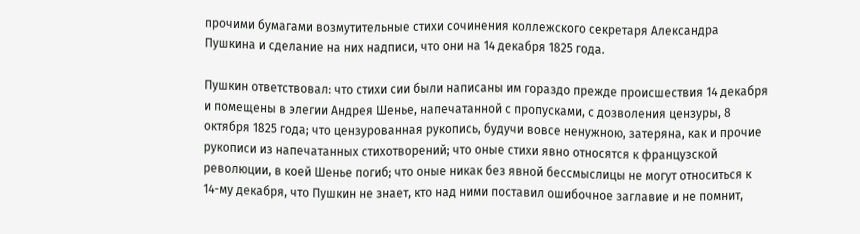прочими бумагами возмутительные стихи сочинения коллежского секретаря Александра Пушкина и сделание на них надписи, что они на 14 декабря 1825 года.

Пушкин ответствовал: что стихи сии были написаны им гораздо прежде происшествия 14 декабря и помещены в элегии Андрея Шенье, напечатанной с пропусками, с дозволения цензуры, 8 октября 1825 года; что цензурованная рукопись, будучи вовсе ненужною, затеряна, как и прочие рукописи из напечатанных стихотворений; что оные стихи явно относятся к французской революции, в коей Шенье погиб; что оные никак без явной бессмыслицы не могут относиться к 14-му декабря, что Пушкин не знает, кто над ними поставил ошибочное заглавие и не помнит,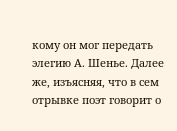кому он мог передать элегию А. Шенье. Далее же, изъясняя, что в сем отрывке поэт говорит о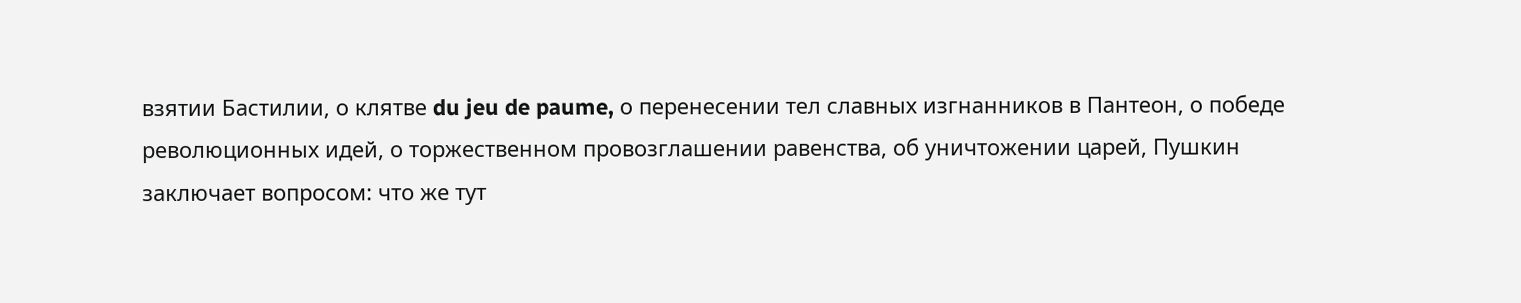взятии Бастилии, о клятве du jeu de paume, о перенесении тел славных изгнанников в Пантеон, о победе революционных идей, о торжественном провозглашении равенства, об уничтожении царей, Пушкин заключает вопросом: что же тут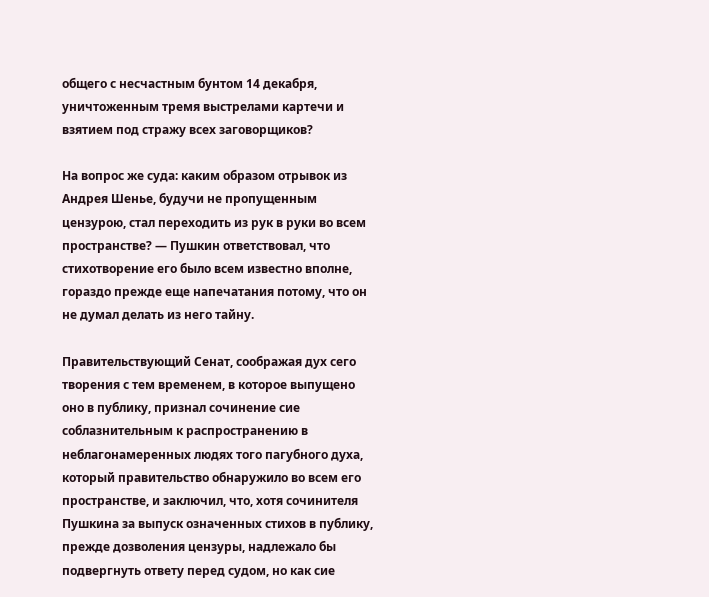общего с несчастным бунтом 14 декабря, уничтоженным тремя выстрелами картечи и взятием под стражу всех заговорщиков?

На вопрос же суда: каким образом отрывок из Андрея Шенье, будучи не пропущенным цензурою, стал переходить из рук в руки во всем пространстве? — Пушкин ответствовал, что стихотворение его было всем известно вполне, гораздо прежде еще напечатания потому, что он не думал делать из него тайну.

Правительствующий Сенат, соображая дух сего творения с тем временем, в которое выпущено оно в публику, признал сочинение сие соблазнительным к распространению в неблагонамеренных людях того пагубного духа, который правительство обнаружило во всем его пространстве, и заключил, что, хотя сочинителя Пушкина за выпуск означенных стихов в публику, прежде дозволения цензуры, надлежало бы подвергнуть ответу перед судом, но как сие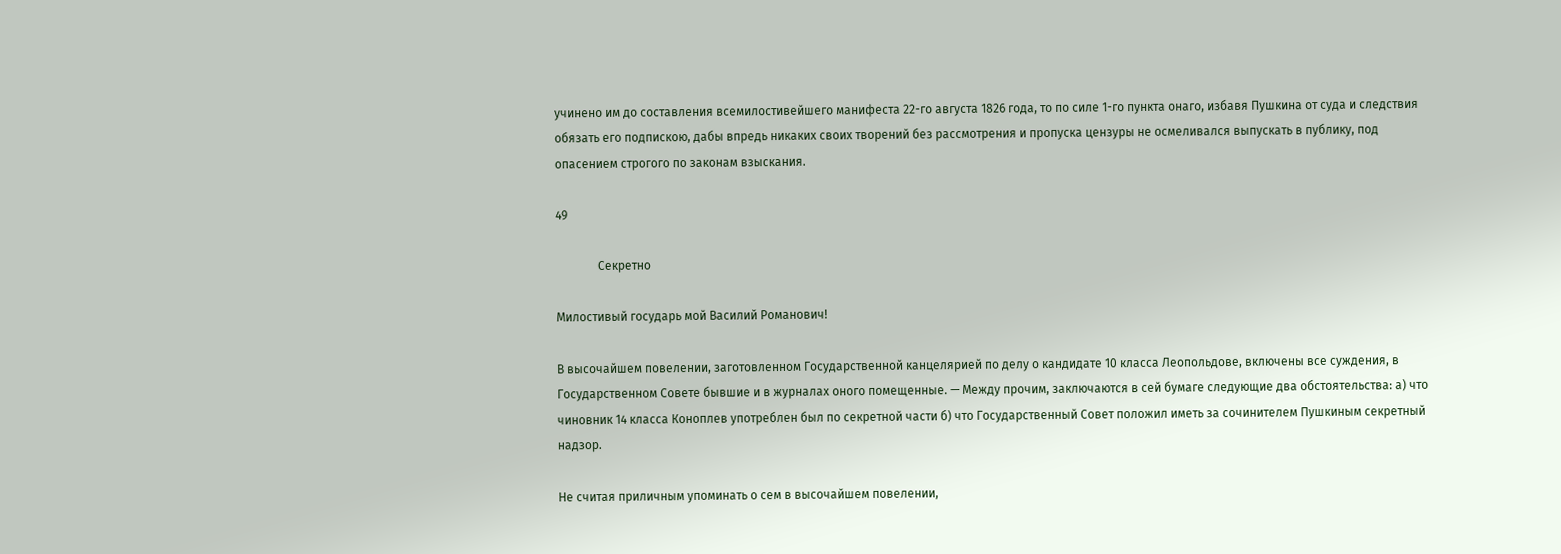учинено им до составления всемилостивейшего манифеста 22-го августа 1826 года, то по силе 1-го пункта онаго, избавя Пушкина от суда и следствия обязать его подпискою, дабы впредь никаких своих творений без рассмотрения и пропуска цензуры не осмеливался выпускать в публику, под опасением строгого по законам взыскания.

49

              Секретно

Милостивый государь мой Василий Романович!

В высочайшем повелении, заготовленном Государственной канцелярией по делу о кандидате 10 класса Леопольдове, включены все суждения, в Государственном Совете бывшие и в журналах оного помещенные. — Между прочим, заключаются в сей бумаге следующие два обстоятельства: а) что чиновник 14 класса Коноплев употреблен был по секретной части б) что Государственный Совет положил иметь за сочинителем Пушкиным секретный надзор.

Не считая приличным упоминать о сем в высочайшем повелении,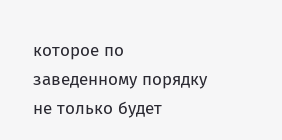которое по заведенному порядку не только будет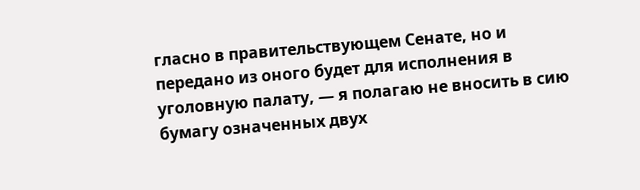гласно в правительствующем Сенате, но и передано из оного будет для исполнения в уголовную палату, — я полагаю не вносить в сию бумагу означенных двух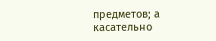предметов; а касательно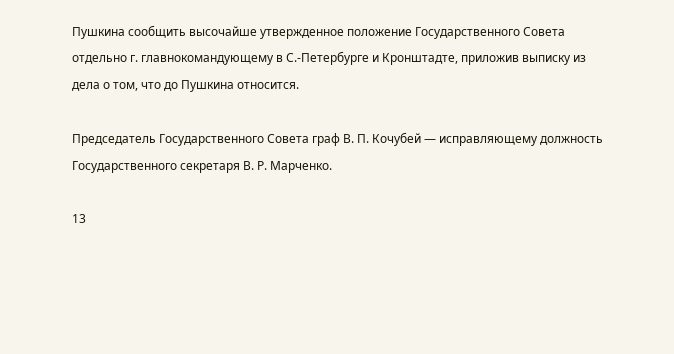Пушкина сообщить высочайше утвержденное положение Государственного Совета отдельно г. главнокомандующему в С.-Петербурге и Кронштадте, приложив выписку из дела о том, что до Пушкина относится.

Председатель Государственного Совета граф В. П. Кочубей — исправляющему должность Государственного секретаря В. Р. Марченко.

13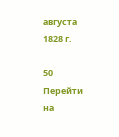августа 1828 г.

50
Перейти на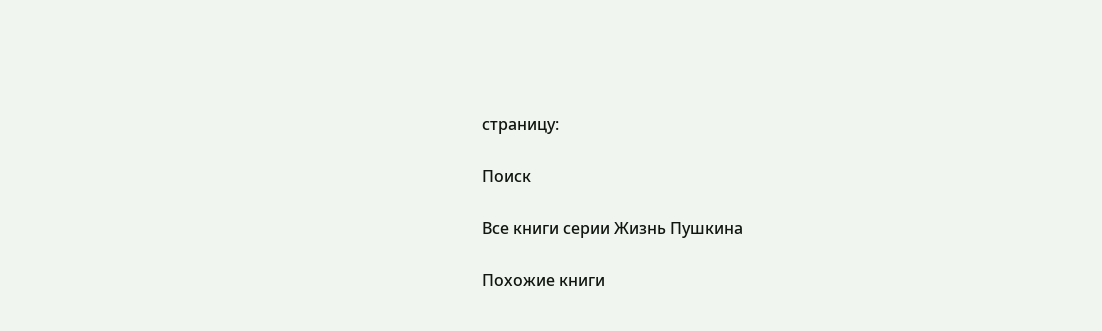страницу:

Поиск

Все книги серии Жизнь Пушкина

Похожие книги